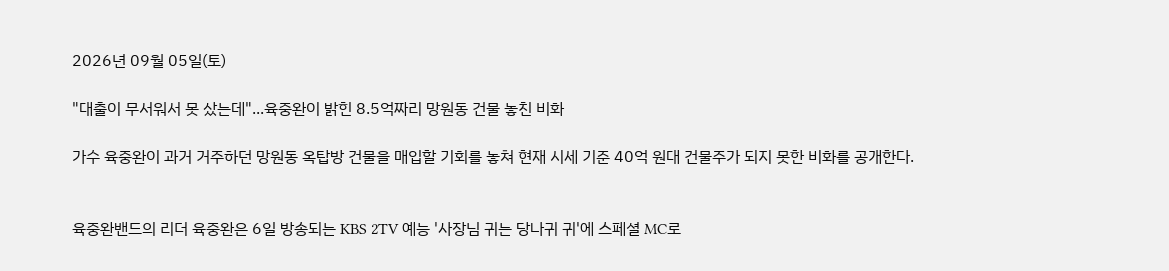2026년 09월 05일(토)

"대출이 무서워서 못 샀는데"...육중완이 밝힌 8.5억짜리 망원동 건물 놓친 비화

가수 육중완이 과거 거주하던 망원동 옥탑방 건물을 매입할 기회를 놓쳐 현재 시세 기준 40억 원대 건물주가 되지 못한 비화를 공개한다.


육중완밴드의 리더 육중완은 6일 방송되는 KBS 2TV 예능 '사장님 귀는 당나귀 귀'에 스페셜 MC로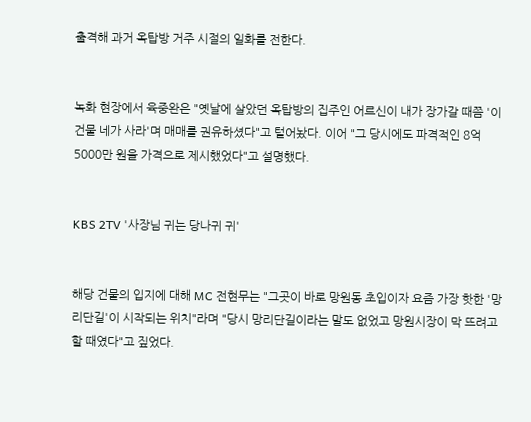출격해 과거 옥탑방 거주 시절의 일화를 전한다.


녹화 현장에서 육중완은 "옛날에 살았던 옥탑방의 집주인 어르신이 내가 장가갈 때쯤 '이 건물 네가 사라'며 매매를 권유하셨다"고 털어놨다. 이어 "그 당시에도 파격적인 8억 5000만 원을 가격으로 제시했었다"고 설명했다.


KBS 2TV '사장님 귀는 당나귀 귀'


해당 건물의 입지에 대해 MC 전현무는 "그곳이 바로 망원동 초입이자 요즘 가장 핫한 '망리단길'이 시작되는 위치"라며 "당시 망리단길이라는 말도 없었고 망원시장이 막 뜨려고 할 때였다"고 짚었다.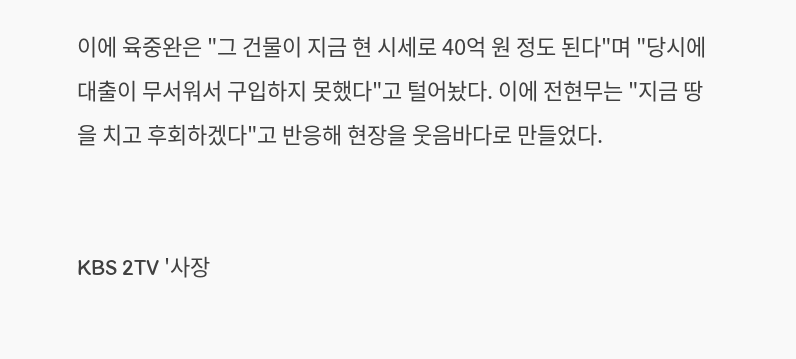이에 육중완은 "그 건물이 지금 현 시세로 40억 원 정도 된다"며 "당시에 대출이 무서워서 구입하지 못했다"고 털어놨다. 이에 전현무는 "지금 땅을 치고 후회하겠다"고 반응해 현장을 웃음바다로 만들었다.


KBS 2TV '사장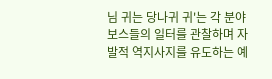님 귀는 당나귀 귀'는 각 분야 보스들의 일터를 관찰하며 자발적 역지사지를 유도하는 예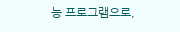능 프로그램으로,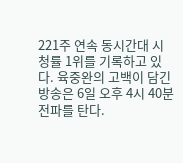221주 연속 동시간대 시청률 1위를 기록하고 있다. 육중완의 고백이 담긴 방송은 6일 오후 4시 40분 전파를 탄다.